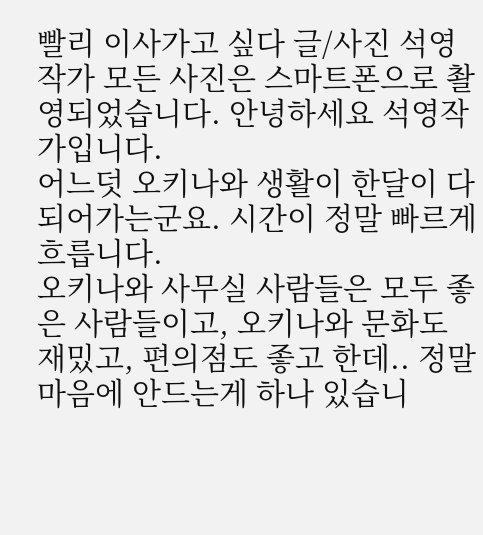빨리 이사가고 싶다 글/사진 석영작가 모든 사진은 스마트폰으로 촬영되었습니다. 안녕하세요 석영작가입니다.
어느덧 오키나와 생활이 한달이 다 되어가는군요. 시간이 정말 빠르게 흐릅니다.
오키나와 사무실 사람들은 모두 좋은 사람들이고, 오키나와 문화도 재밌고, 편의점도 좋고 한데.. 정말 마음에 안드는게 하나 있습니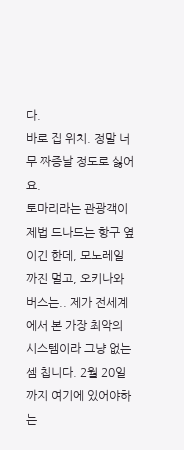다.
바로 집 위치. 정말 너무 짜증날 정도로 싫어요.
토마리라는 관광객이 제법 드나드는 항구 옆이긴 한데, 모노레일까진 멀고, 오키나와 버스는.. 제가 전세계에서 본 가장 최악의 시스템이라 그냥 없는셈 칩니다. 2월 20일까지 여기에 있어야하는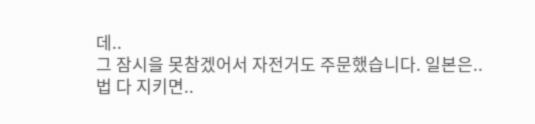데..
그 잠시을 못참겠어서 자전거도 주문했습니다. 일본은..
법 다 지키면..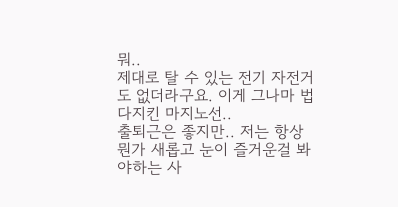뭐..
제대로 탈 수 있는 전기 자전거도 없더라구요. 이게 그나마 법 다지킨 마지노선..
출퇴근은 좋지만.. 저는 항상 뭔가 새롭고 눈이 즐거운걸 봐야하는 사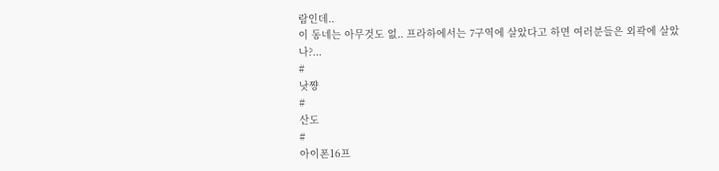람인데..
이 동네는 아무것도 없.. 프라하에서는 7구역에 살았다고 하면 여러분들은 외곽에 살았나?...
#
낫쨩
#
산도
#
아이폰16프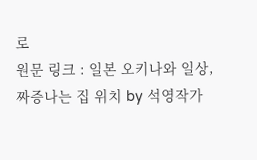로
원문 링크 : 일본 오키나와 일상, 짜증나는 집 위치 by 석영작가